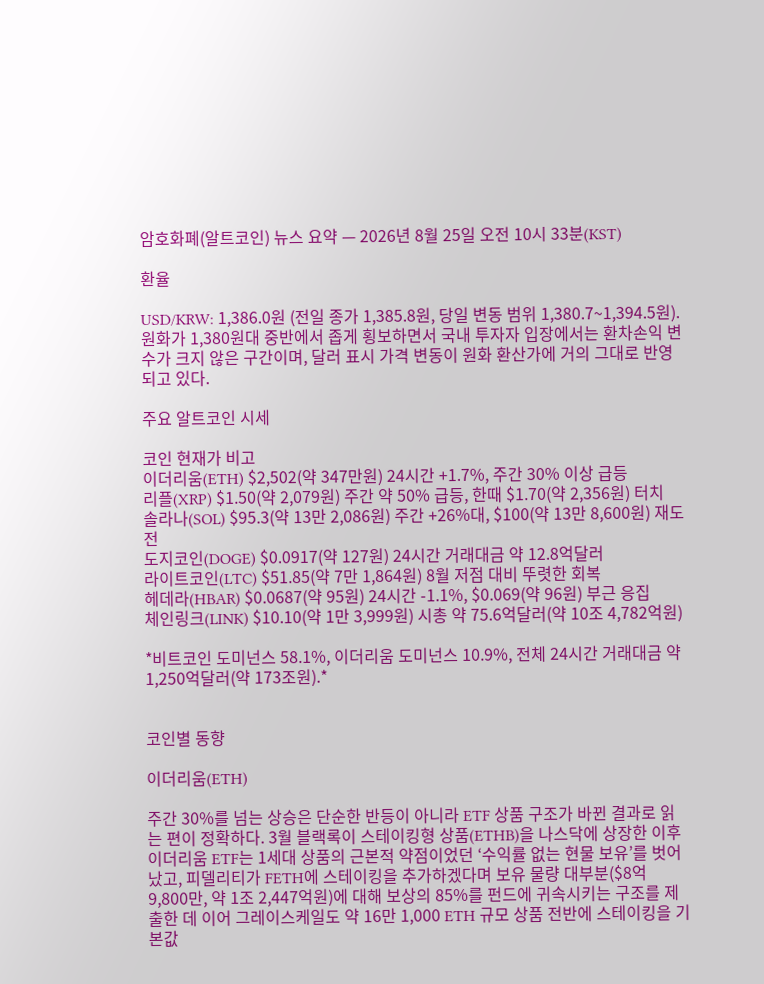암호화폐(알트코인) 뉴스 요약 — 2026년 8월 25일 오전 10시 33분(KST)

환율

USD/KRW: 1,386.0원 (전일 종가 1,385.8원, 당일 변동 범위 1,380.7~1,394.5원). 원화가 1,380원대 중반에서 좁게 횡보하면서 국내 투자자 입장에서는 환차손익 변수가 크지 않은 구간이며, 달러 표시 가격 변동이 원화 환산가에 거의 그대로 반영되고 있다.

주요 알트코인 시세

코인 현재가 비고
이더리움(ETH) $2,502(약 347만원) 24시간 +1.7%, 주간 30% 이상 급등
리플(XRP) $1.50(약 2,079원) 주간 약 50% 급등, 한때 $1.70(약 2,356원) 터치
솔라나(SOL) $95.3(약 13만 2,086원) 주간 +26%대, $100(약 13만 8,600원) 재도전
도지코인(DOGE) $0.0917(약 127원) 24시간 거래대금 약 12.8억달러
라이트코인(LTC) $51.85(약 7만 1,864원) 8월 저점 대비 뚜렷한 회복
헤데라(HBAR) $0.0687(약 95원) 24시간 -1.1%, $0.069(약 96원) 부근 응집
체인링크(LINK) $10.10(약 1만 3,999원) 시총 약 75.6억달러(약 10조 4,782억원)

*비트코인 도미넌스 58.1%, 이더리움 도미넌스 10.9%, 전체 24시간 거래대금 약 1,250억달러(약 173조원).*


코인별 동향

이더리움(ETH)

주간 30%를 넘는 상승은 단순한 반등이 아니라 ETF 상품 구조가 바뀐 결과로 읽는 편이 정확하다. 3월 블랙록이 스테이킹형 상품(ETHB)을 나스닥에 상장한 이후 이더리움 ETF는 1세대 상품의 근본적 약점이었던 ‘수익률 없는 현물 보유’를 벗어났고, 피델리티가 FETH에 스테이킹을 추가하겠다며 보유 물량 대부분($8억 9,800만, 약 1조 2,447억원)에 대해 보상의 85%를 펀드에 귀속시키는 구조를 제출한 데 이어 그레이스케일도 약 16만 1,000 ETH 규모 상품 전반에 스테이킹을 기본값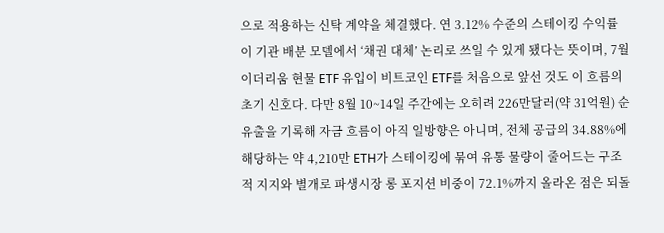으로 적용하는 신탁 계약을 체결했다. 연 3.12% 수준의 스테이킹 수익률이 기관 배분 모델에서 ‘채권 대체’ 논리로 쓰일 수 있게 됐다는 뜻이며, 7월 이더리움 현물 ETF 유입이 비트코인 ETF를 처음으로 앞선 것도 이 흐름의 초기 신호다. 다만 8월 10~14일 주간에는 오히려 226만달러(약 31억원) 순유출을 기록해 자금 흐름이 아직 일방향은 아니며, 전체 공급의 34.88%에 해당하는 약 4,210만 ETH가 스테이킹에 묶여 유통 물량이 줄어드는 구조적 지지와 별개로 파생시장 롱 포지션 비중이 72.1%까지 올라온 점은 되돌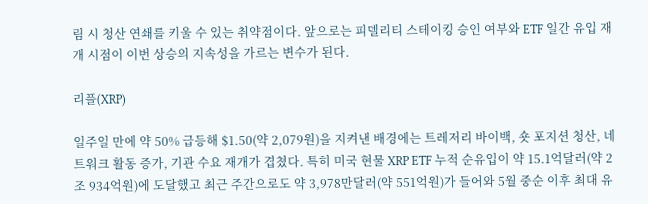림 시 청산 연쇄를 키울 수 있는 취약점이다. 앞으로는 피델리티 스테이킹 승인 여부와 ETF 일간 유입 재개 시점이 이번 상승의 지속성을 가르는 변수가 된다.

리플(XRP)

일주일 만에 약 50% 급등해 $1.50(약 2,079원)을 지켜낸 배경에는 트레저리 바이백, 숏 포지션 청산, 네트워크 활동 증가, 기관 수요 재개가 겹쳤다. 특히 미국 현물 XRP ETF 누적 순유입이 약 15.1억달러(약 2조 934억원)에 도달했고 최근 주간으로도 약 3,978만달러(약 551억원)가 들어와 5월 중순 이후 최대 유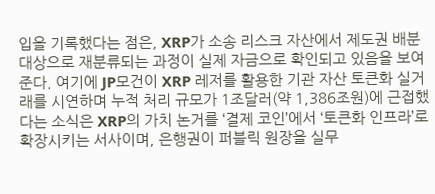입을 기록했다는 점은, XRP가 소송 리스크 자산에서 제도권 배분 대상으로 재분류되는 과정이 실제 자금으로 확인되고 있음을 보여준다. 여기에 JP모건이 XRP 레저를 활용한 기관 자산 토큰화 실거래를 시연하며 누적 처리 규모가 1조달러(약 1,386조원)에 근접했다는 소식은 XRP의 가치 논거를 ‘결제 코인’에서 ‘토큰화 인프라’로 확장시키는 서사이며, 은행권이 퍼블릭 원장을 실무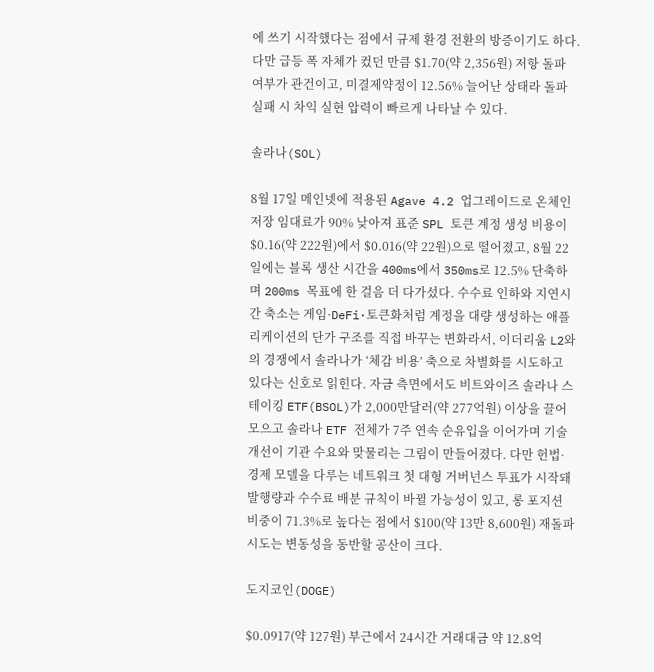에 쓰기 시작했다는 점에서 규제 환경 전환의 방증이기도 하다. 다만 급등 폭 자체가 컸던 만큼 $1.70(약 2,356원) 저항 돌파 여부가 관건이고, 미결제약정이 12.56% 늘어난 상태라 돌파 실패 시 차익 실현 압력이 빠르게 나타날 수 있다.

솔라나(SOL)

8월 17일 메인넷에 적용된 Agave 4.2 업그레이드로 온체인 저장 임대료가 90% 낮아져 표준 SPL 토큰 계정 생성 비용이 $0.16(약 222원)에서 $0.016(약 22원)으로 떨어졌고, 8월 22일에는 블록 생산 시간을 400ms에서 350ms로 12.5% 단축하며 200ms 목표에 한 걸음 더 다가섰다. 수수료 인하와 지연시간 축소는 게임·DeFi·토큰화처럼 계정을 대량 생성하는 애플리케이션의 단가 구조를 직접 바꾸는 변화라서, 이더리움 L2와의 경쟁에서 솔라나가 ‘체감 비용’ 축으로 차별화를 시도하고 있다는 신호로 읽힌다. 자금 측면에서도 비트와이즈 솔라나 스테이킹 ETF(BSOL)가 2,000만달러(약 277억원) 이상을 끌어모으고 솔라나 ETF 전체가 7주 연속 순유입을 이어가며 기술 개선이 기관 수요와 맞물리는 그림이 만들어졌다. 다만 헌법·경제 모델을 다루는 네트워크 첫 대형 거버넌스 투표가 시작돼 발행량과 수수료 배분 규칙이 바뀔 가능성이 있고, 롱 포지션 비중이 71.3%로 높다는 점에서 $100(약 13만 8,600원) 재돌파 시도는 변동성을 동반할 공산이 크다.

도지코인(DOGE)

$0.0917(약 127원) 부근에서 24시간 거래대금 약 12.8억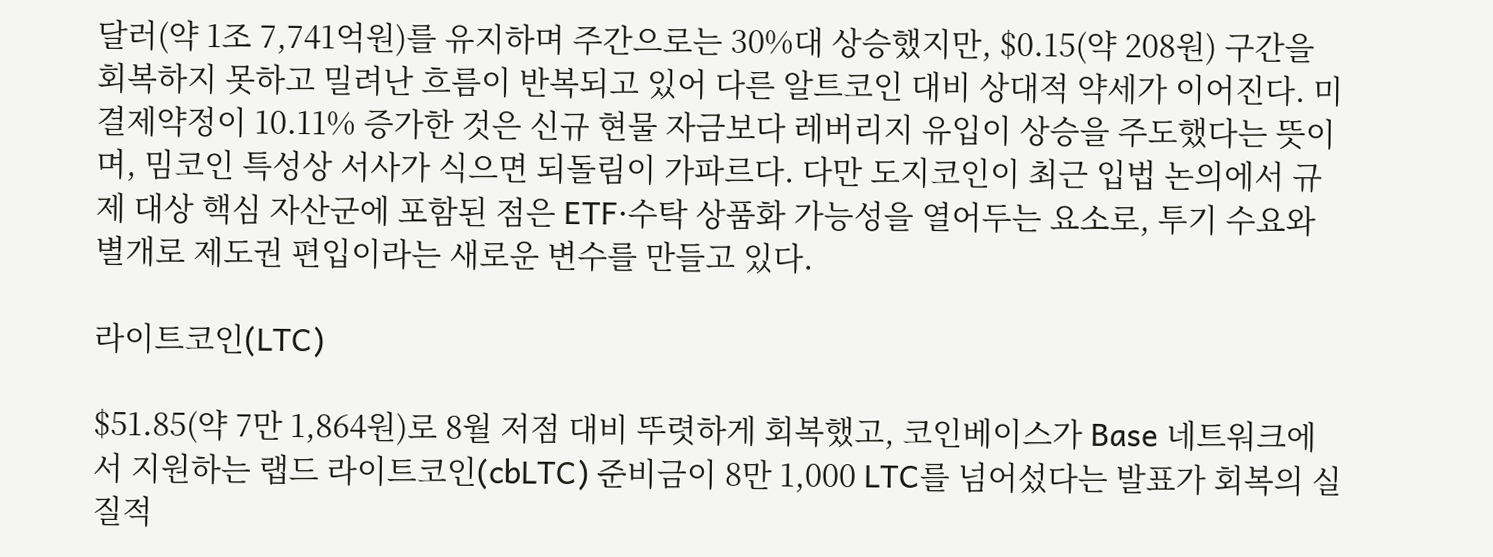달러(약 1조 7,741억원)를 유지하며 주간으로는 30%대 상승했지만, $0.15(약 208원) 구간을 회복하지 못하고 밀려난 흐름이 반복되고 있어 다른 알트코인 대비 상대적 약세가 이어진다. 미결제약정이 10.11% 증가한 것은 신규 현물 자금보다 레버리지 유입이 상승을 주도했다는 뜻이며, 밈코인 특성상 서사가 식으면 되돌림이 가파르다. 다만 도지코인이 최근 입법 논의에서 규제 대상 핵심 자산군에 포함된 점은 ETF·수탁 상품화 가능성을 열어두는 요소로, 투기 수요와 별개로 제도권 편입이라는 새로운 변수를 만들고 있다.

라이트코인(LTC)

$51.85(약 7만 1,864원)로 8월 저점 대비 뚜렷하게 회복했고, 코인베이스가 Base 네트워크에서 지원하는 랩드 라이트코인(cbLTC) 준비금이 8만 1,000 LTC를 넘어섰다는 발표가 회복의 실질적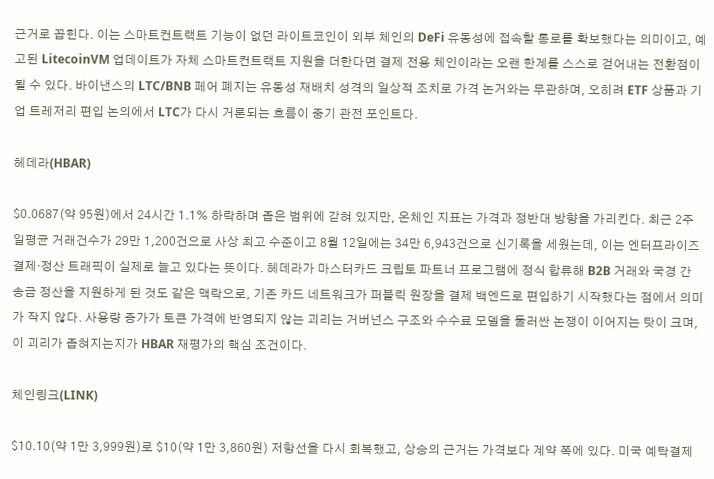근거로 꼽힌다. 이는 스마트컨트랙트 기능이 없던 라이트코인이 외부 체인의 DeFi 유동성에 접속할 통로를 확보했다는 의미이고, 예고된 LitecoinVM 업데이트가 자체 스마트컨트랙트 지원을 더한다면 결제 전용 체인이라는 오랜 한계를 스스로 걷어내는 전환점이 될 수 있다. 바이낸스의 LTC/BNB 페어 폐지는 유동성 재배치 성격의 일상적 조치로 가격 논거와는 무관하며, 오히려 ETF 상품과 기업 트레저리 편입 논의에서 LTC가 다시 거론되는 흐름이 중기 관전 포인트다.

헤데라(HBAR)

$0.0687(약 95원)에서 24시간 1.1% 하락하며 좁은 범위에 갇혀 있지만, 온체인 지표는 가격과 정반대 방향을 가리킨다. 최근 2주 일평균 거래건수가 29만 1,200건으로 사상 최고 수준이고 8월 12일에는 34만 6,943건으로 신기록을 세웠는데, 이는 엔터프라이즈 결제·정산 트래픽이 실제로 늘고 있다는 뜻이다. 헤데라가 마스터카드 크립토 파트너 프로그램에 정식 합류해 B2B 거래와 국경 간 송금 정산을 지원하게 된 것도 같은 맥락으로, 기존 카드 네트워크가 퍼블릭 원장을 결제 백엔드로 편입하기 시작했다는 점에서 의미가 작지 않다. 사용량 증가가 토큰 가격에 반영되지 않는 괴리는 거버넌스 구조와 수수료 모델을 둘러싼 논쟁이 이어지는 탓이 크며, 이 괴리가 좁혀지는지가 HBAR 재평가의 핵심 조건이다.

체인링크(LINK)

$10.10(약 1만 3,999원)로 $10(약 1만 3,860원) 저항선을 다시 회복했고, 상승의 근거는 가격보다 계약 쪽에 있다. 미국 예탁결제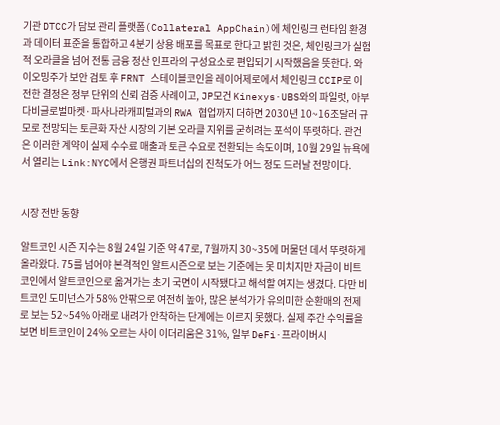기관 DTCC가 담보 관리 플랫폼(Collateral AppChain)에 체인링크 런타임 환경과 데이터 표준을 통합하고 4분기 상용 배포를 목표로 한다고 밝힌 것은, 체인링크가 실험적 오라클을 넘어 전통 금융 정산 인프라의 구성요소로 편입되기 시작했음을 뜻한다. 와이오밍주가 보안 검토 후 FRNT 스테이블코인을 레이어제로에서 체인링크 CCIP로 이전한 결정은 정부 단위의 신뢰 검증 사례이고, JP모건 Kinexys·UBS와의 파일럿, 아부다비글로벌마켓·파사나라캐피털과의 RWA 협업까지 더하면 2030년 10~16조달러 규모로 전망되는 토큰화 자산 시장의 기본 오라클 지위를 굳히려는 포석이 뚜렷하다. 관건은 이러한 계약이 실제 수수료 매출과 토큰 수요로 전환되는 속도이며, 10월 29일 뉴욕에서 열리는 Link:NYC에서 은행권 파트너십의 진척도가 어느 정도 드러날 전망이다.


시장 전반 동향

알트코인 시즌 지수는 8월 24일 기준 약 47로, 7월까지 30~35에 머물던 데서 뚜렷하게 올라왔다. 75를 넘어야 본격적인 알트시즌으로 보는 기준에는 못 미치지만 자금이 비트코인에서 알트코인으로 옮겨가는 초기 국면이 시작됐다고 해석할 여지는 생겼다. 다만 비트코인 도미넌스가 58% 안팎으로 여전히 높아, 많은 분석가가 유의미한 순환매의 전제로 보는 52~54% 아래로 내려가 안착하는 단계에는 이르지 못했다. 실제 주간 수익률을 보면 비트코인이 24% 오르는 사이 이더리움은 31%, 일부 DeFi·프라이버시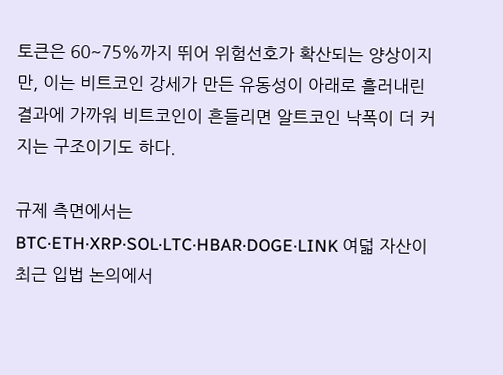토큰은 60~75%까지 뛰어 위험선호가 확산되는 양상이지만, 이는 비트코인 강세가 만든 유동성이 아래로 흘러내린 결과에 가까워 비트코인이 흔들리면 알트코인 낙폭이 더 커지는 구조이기도 하다.

규제 측면에서는 BTC·ETH·XRP·SOL·LTC·HBAR·DOGE·LINK 여덟 자산이 최근 입법 논의에서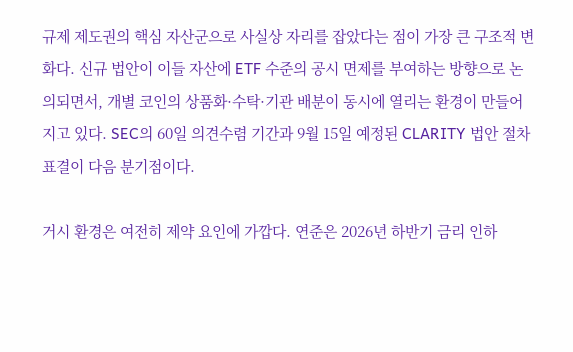규제 제도권의 핵심 자산군으로 사실상 자리를 잡았다는 점이 가장 큰 구조적 변화다. 신규 법안이 이들 자산에 ETF 수준의 공시 면제를 부여하는 방향으로 논의되면서, 개별 코인의 상품화·수탁·기관 배분이 동시에 열리는 환경이 만들어지고 있다. SEC의 60일 의견수렴 기간과 9월 15일 예정된 CLARITY 법안 절차 표결이 다음 분기점이다.

거시 환경은 여전히 제약 요인에 가깝다. 연준은 2026년 하반기 금리 인하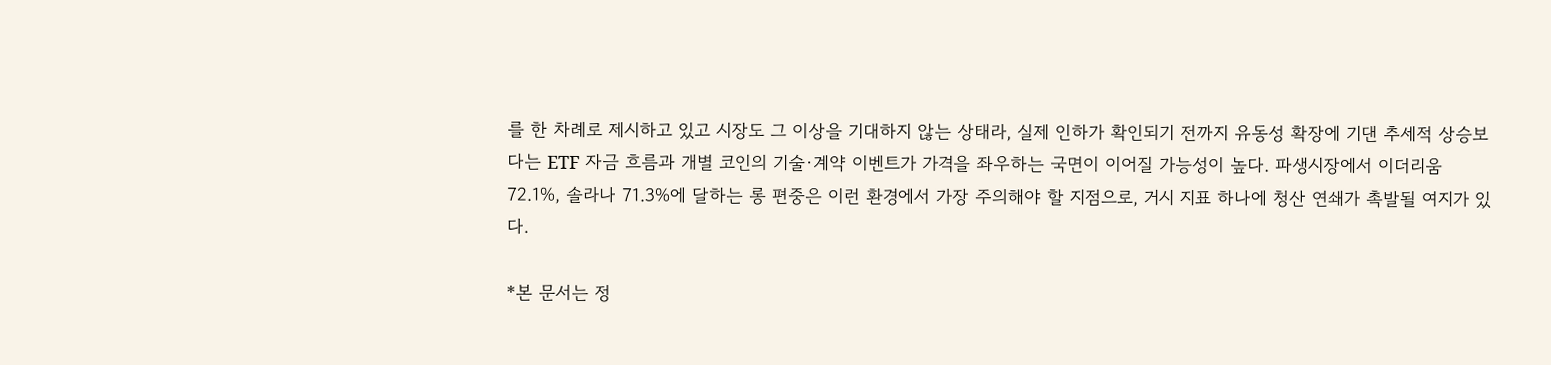를 한 차례로 제시하고 있고 시장도 그 이상을 기대하지 않는 상태라, 실제 인하가 확인되기 전까지 유동성 확장에 기댄 추세적 상승보다는 ETF 자금 흐름과 개별 코인의 기술·계약 이벤트가 가격을 좌우하는 국면이 이어질 가능성이 높다. 파생시장에서 이더리움 72.1%, 솔라나 71.3%에 달하는 롱 편중은 이런 환경에서 가장 주의해야 할 지점으로, 거시 지표 하나에 청산 연쇄가 촉발될 여지가 있다.

*본 문서는 정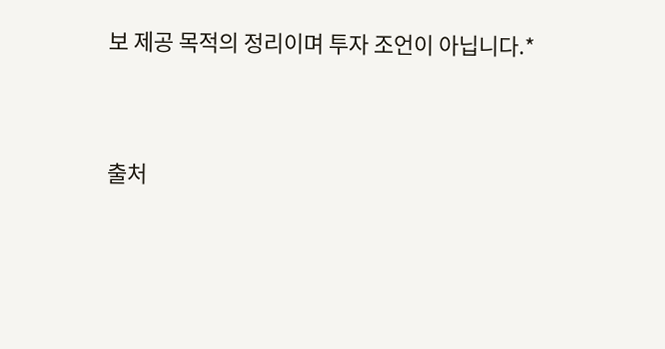보 제공 목적의 정리이며 투자 조언이 아닙니다.*


출처